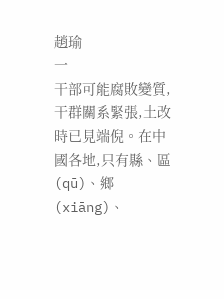趙瑜
一
干部可能腐敗變質,干群關系緊張,土改時已見端倪。在中國各地,只有縣、區(qū)、鄉(xiāng)、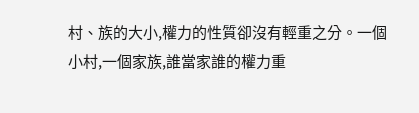村、族的大小,權力的性質卻沒有輕重之分。一個小村,一個家族,誰當家誰的權力重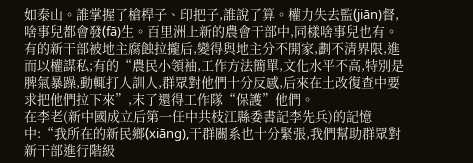如泰山。誰掌握了槍桿子、印把子,誰說了算。權力失去監(jiān)督,啥事兒都會發(fā)生。百里洲上新的農會干部中,同樣啥事兒也有。有的新干部被地主腐蝕拉攏后,變得與地主分不開家,劃不清界限,進而以權謀私;有的“農民小領袖,工作方法簡單,文化水平不高,特別是脾氣暴躁,動輒打人訓人,群眾對他們十分反感,后來在土改復查中要求把他們拉下來”,末了還得工作隊“保護”他們。
在李老(新中國成立后第一任中共枝江縣委書記李先兵)的記憶中:“我所在的新民鄉(xiāng),干群關系也十分緊張,我們幫助群眾對新干部進行階級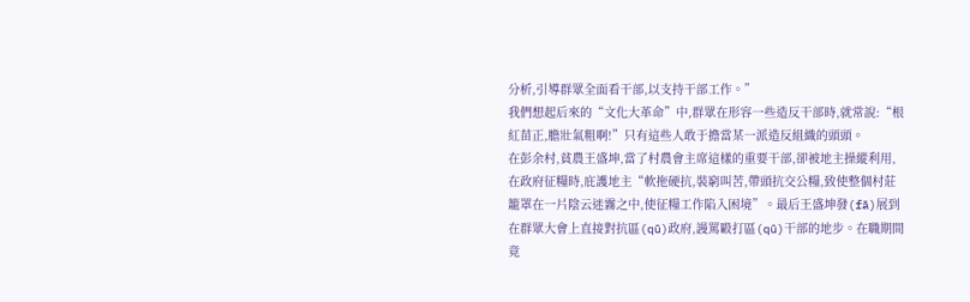分析,引導群眾全面看干部,以支持干部工作。”
我們想起后來的“文化大革命”中,群眾在形容一些造反干部時,就常說:“根紅苗正,膽壯氣粗啊!”只有這些人敢于擔當某一派造反組織的頭頭。
在彭余村,貧農王盛坤,當了村農會主席這樣的重要干部,卻被地主操縱利用,在政府征糧時,庇護地主“軟拖硬抗,裝窮叫苦,帶頭抗交公糧,致使整個村莊籠罩在一片陰云迷霧之中,使征糧工作陷入困境”。最后王盛坤發(fā)展到在群眾大會上直接對抗區(qū)政府,謾罵毆打區(qū)干部的地步。在職期間竟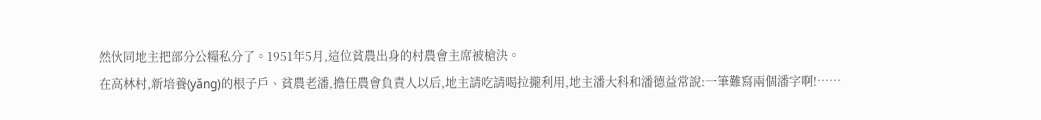然伙同地主把部分公糧私分了。1951年5月,這位貧農出身的村農會主席被槍決。
在高林村,新培養(yǎng)的根子戶、貧農老潘,擔任農會負責人以后,地主請吃請喝拉攏利用,地主潘大科和潘德益常說:一筆難寫兩個潘字啊!……